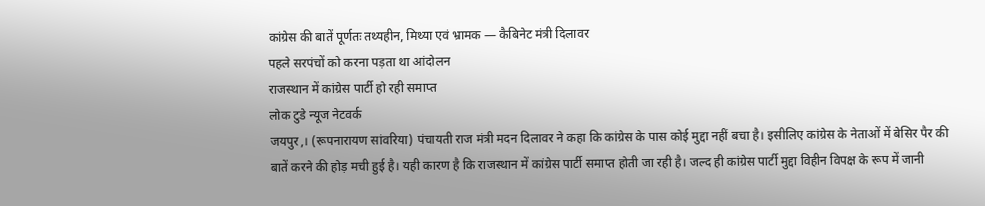कांग्रेस की बातें पूर्णतः तथ्यहीन, मिथ्या एवं भ्रामक — कैबिनेट मंत्री दिलावर
पहले सरपंचों को करना पड़ता था आंदोलन
राजस्थान में कांग्रेस पार्टी हो रही समाप्त
लोक टुडे न्यूज नेटवर्क
जयपुर,। (रूपनारायण सांवरिया) पंचायती राज मंत्री मदन दिलावर ने कहा कि कांग्रेस के पास कोई मुद्दा नहीं बचा है। इसीलिए कांग्रेस के नेताओं में बेसिर पैर की बातें करने की होड़ मची हुई है। यही कारण है कि राजस्थान में कांग्रेस पार्टी समाप्त होती जा रही है। जल्द ही कांग्रेस पार्टी मुद्दा विहीन विपक्ष के रूप में जानी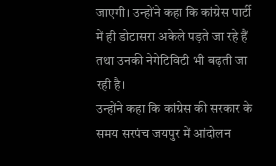जाएगी। उन्होंने कहा कि कांग्रेस पार्टी में ही डोटासरा अकेले पड़ते जा रहे हैं तथा उनकी नेगेटिविटी भी बढ़ती जा रही है।
उन्होंने कहा कि कांग्रेस की सरकार के समय सरपंच जयपुर में आंदोलन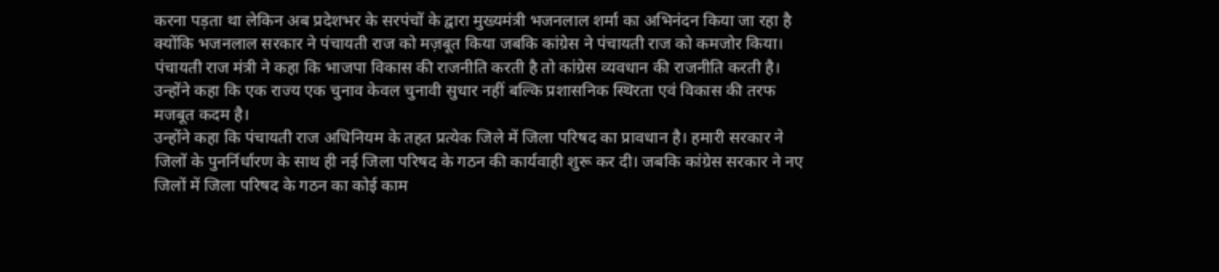करना पड़ता था लेकिन अब प्रदेशभर के सरपंचों के द्वारा मुख्यमंत्री भजनलाल शर्मा का अभिनंदन किया जा रहा है क्योंकि भजनलाल सरकार ने पंचायती राज को मज़बूत किया जबकि कांग्रेस ने पंचायती राज को कमजोर किया।
पंचायती राज मंत्री ने कहा कि भाजपा विकास की राजनीति करती है तो कांग्रेस व्यवधान की राजनीति करती है। उन्होंने कहा कि एक राज्य एक चुनाव केवल चुनावी सुधार नहीं बल्कि प्रशासनिक स्थिरता एवं विकास की तरफ मजबूत कदम है।
उन्होंने कहा कि पंचायती राज अधिनियम के तहत प्रत्येक जिले में जिला परिषद का प्रावधान है। हमारी सरकार ने जिलों के पुनर्निर्धारण के साथ ही नई जिला परिषद के गठन की कार्यवाही शुरू कर दी। जबकि कांग्रेस सरकार ने नए जिलों में जिला परिषद के गठन का कोई काम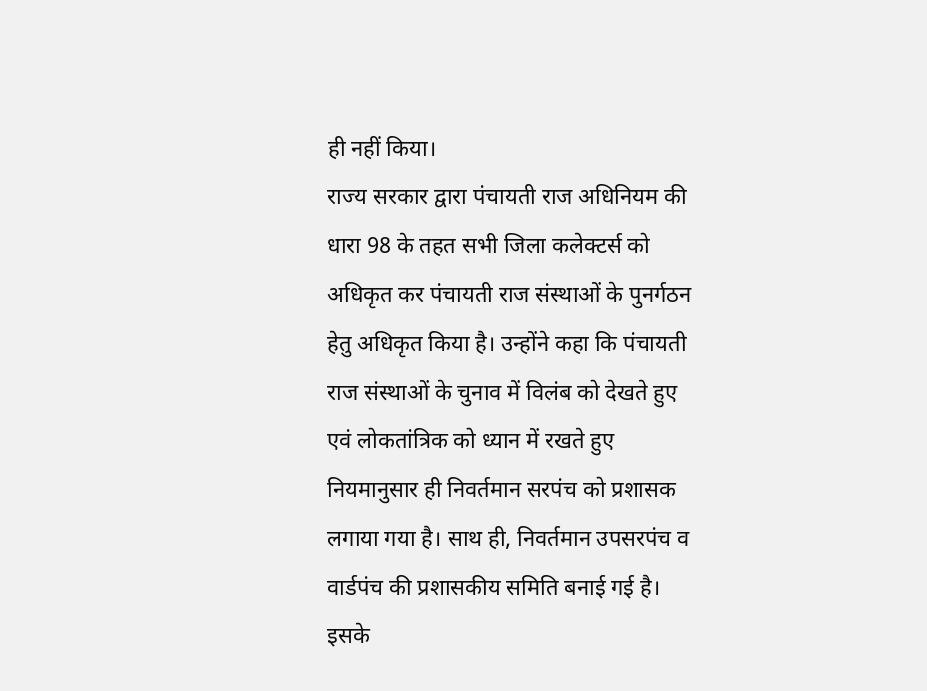ही नहीं किया।
राज्य सरकार द्वारा पंचायती राज अधिनियम की धारा 98 के तहत सभी जिला कलेक्टर्स को अधिकृत कर पंचायती राज संस्थाओं के पुनर्गठन हेतु अधिकृत किया है। उन्होंने कहा कि पंचायती राज संस्थाओं के चुनाव में विलंब को देखते हुए एवं लोकतांत्रिक को ध्यान में रखते हुए नियमानुसार ही निवर्तमान सरपंच को प्रशासक लगाया गया है। साथ ही, निवर्तमान उपसरपंच व वार्डपंच की प्रशासकीय समिति बनाई गई है। इसके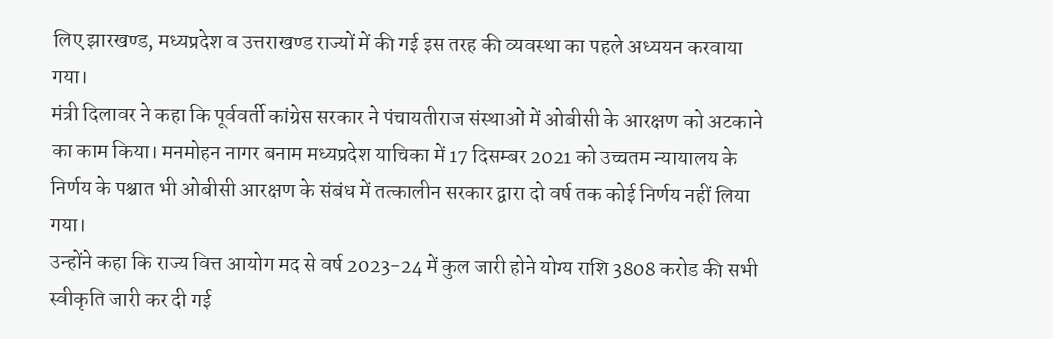लिए झारखण्ड, मध्यप्रदेश व उत्तराखण्ड राज्यों में की गई इस तरह की व्यवस्था का पहले अध्ययन करवाया गया।
मंत्री दिलावर ने कहा कि पूर्ववर्ती कांग्रेस सरकार ने पंचायतीराज संस्थाओं में ओबीसी के आरक्षण को अटकाने का काम किया। मनमोहन नागर बनाम मध्यप्रदेश याचिका में 17 दिसम्बर 2021 को उच्चतम न्यायालय के निर्णय के पश्चात भी ओबीसी आरक्षण के संबंध में तत्कालीन सरकार द्वारा दो वर्ष तक कोई निर्णय नहीं लिया गया।
उन्होंने कहा कि राज्य वित्त आयोग मद से वर्ष 2023-24 में कुल जारी होने योग्य राशि 3808 करोड की सभी स्वीकृति जारी कर दी गई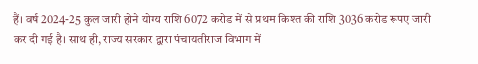हैं। वर्ष 2024-25 कुल जारी होने योग्य राशि 6072 करोड में से प्रथम किश्त की राशि 3036 करोड रूपए जारी कर दी गई है। साथ ही, राज्य सरकार द्वारा पंचायतीराज विभाग में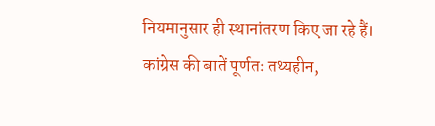नियमानुसार ही स्थानांतरण किए जा रहे हैं। कांग्रेस की बातें पूर्णतः तथ्यहीन,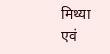मिथ्या एवं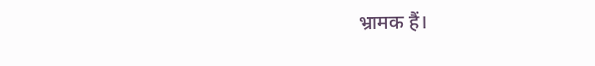भ्रामक हैं।